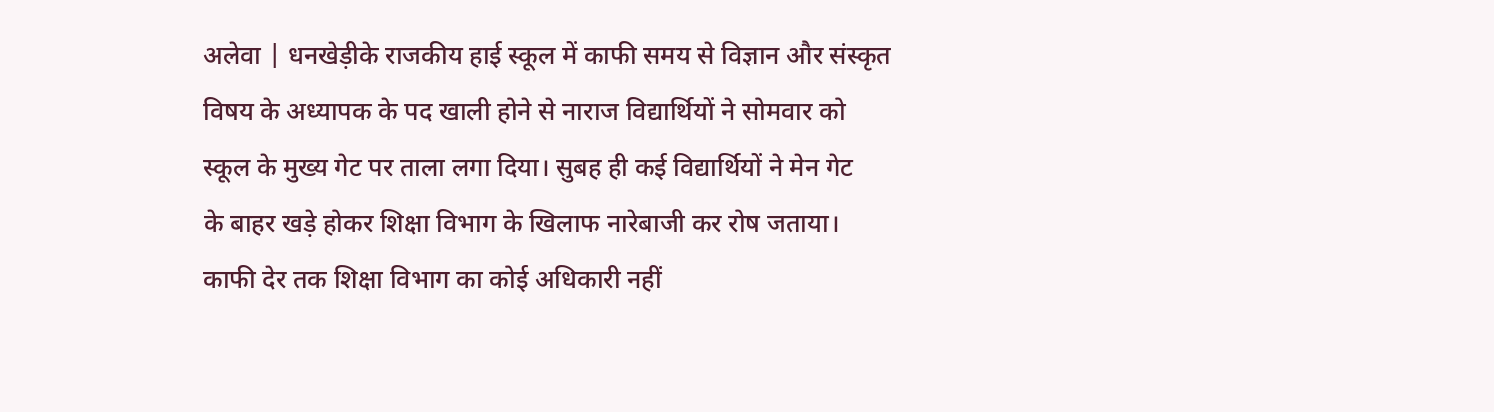अलेवा | धनखेड़ीके राजकीय हाई स्कूल में काफी समय से विज्ञान और संस्कृत
विषय के अध्यापक के पद खाली होने से नाराज विद्यार्थियों ने सोमवार को
स्कूल के मुख्य गेट पर ताला लगा दिया। सुबह ही कई विद्यार्थियों ने मेन गेट
के बाहर खड़े होकर शिक्षा विभाग के खिलाफ नारेबाजी कर रोष जताया।
काफी देर तक शिक्षा विभाग का कोई अधिकारी नहीं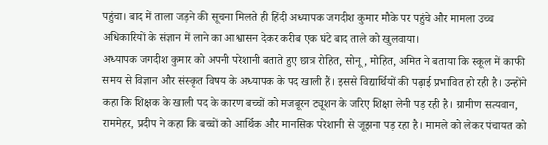पहुंचा। बाद में ताला जड़ने की सूचना मिलते ही हिंदी अध्यापक जगदीश कुमार मौके पर पहुंचे और मामला उच्च अधिकारियों के संज्ञान में लाने का आश्वासन देकर करीब एक घंटे बाद ताले को खुलवाया।
अध्यापक जगदीश कुमार को अपनी परेशानी बताते हुए छात्र रोहित, सोनू, मोहित, अमित ने बताया कि स्कूल में काफी समय से विज्ञान और संस्कृत विषय के अध्यापक के पद खाली हैं। इससे विद्यार्थियों की पढ़ाई प्रभावित हो रही है। उन्होंने कहा कि शिक्षक के खाली पद के कारण बच्चों को मजबूरन ट्यूशन के जरिए शिक्षा लेनी पड़ रही है। ग्रामीण सत्यवान, राममेहर, प्रदीप ने कहा कि बच्चों को आर्थिक और मानसिक परेशानी से जूझना पड़ रहा है। मामले को लेकर पंचायत को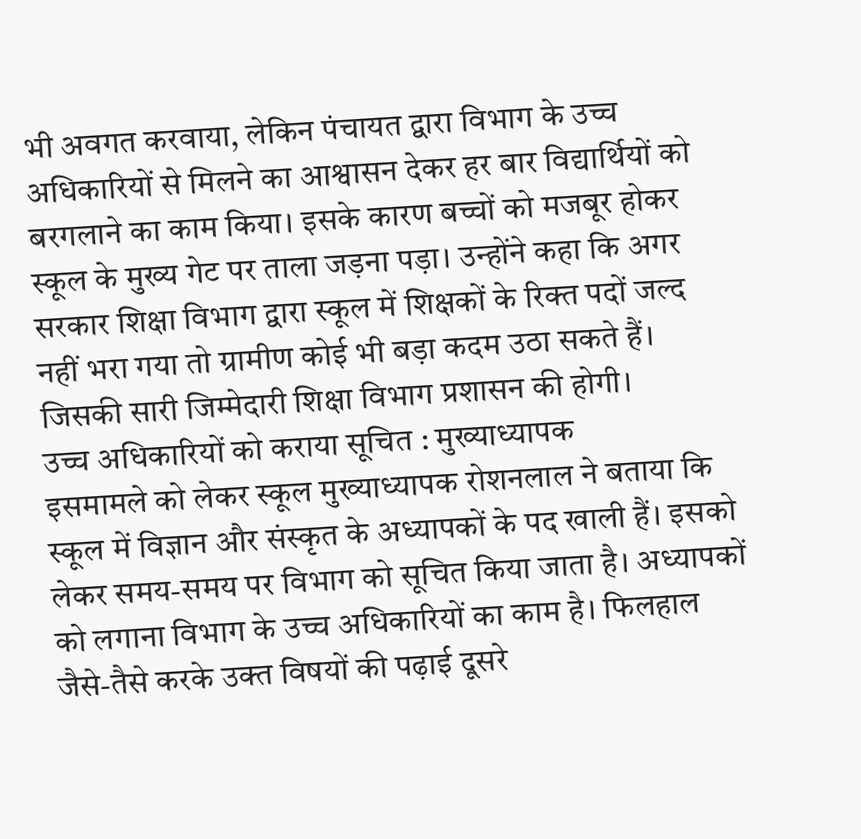भी अवगत करवाया, लेकिन पंचायत द्वारा विभाग के उच्च अधिकारियों से मिलने का आश्वासन देकर हर बार विद्यार्थियों को बरगलाने का काम किया। इसके कारण बच्चों को मजबूर होकर स्कूल के मुख्य गेट पर ताला जड़ना पड़ा। उन्होंने कहा कि अगर सरकार शिक्षा विभाग द्वारा स्कूल में शिक्षकों के रिक्त पदों जल्द नहीं भरा गया तो ग्रामीण कोई भी बड़ा कदम उठा सकते हैं। जिसकी सारी जिम्मेदारी शिक्षा विभाग प्रशासन की होगी।
उच्च अधिकारियों को कराया सूचित : मुख्याध्यापक
इसमामले को लेकर स्कूल मुख्याध्यापक रोशनलाल ने बताया कि स्कूल में विज्ञान और संस्कृत के अध्यापकों के पद खाली हैं। इसको लेकर समय-समय पर विभाग को सूचित किया जाता है। अध्यापकों को लगाना विभाग के उच्च अधिकारियों का काम है। फिलहाल जैसे-तैसे करके उक्त विषयों की पढ़ाई दूसरे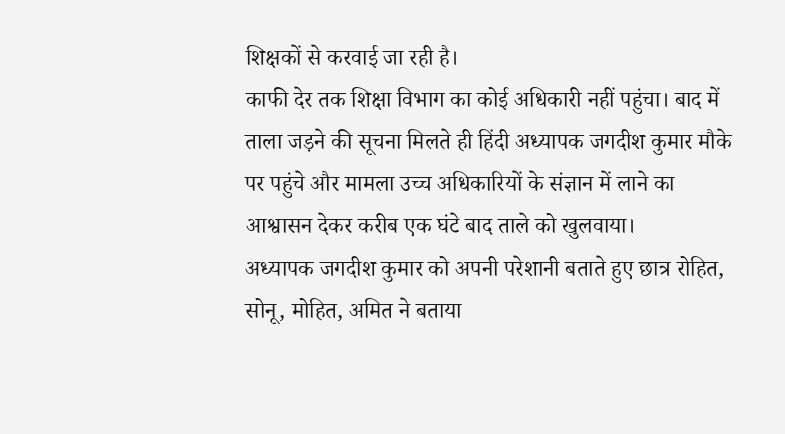शिक्षकों से करवाई जा रही है।
काफी देर तक शिक्षा विभाग का कोई अधिकारी नहीं पहुंचा। बाद में ताला जड़ने की सूचना मिलते ही हिंदी अध्यापक जगदीश कुमार मौके पर पहुंचे और मामला उच्च अधिकारियों के संज्ञान में लाने का आश्वासन देकर करीब एक घंटे बाद ताले को खुलवाया।
अध्यापक जगदीश कुमार को अपनी परेशानी बताते हुए छात्र रोहित, सोनू, मोहित, अमित ने बताया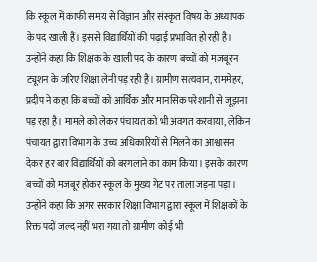कि स्कूल में काफी समय से विज्ञान और संस्कृत विषय के अध्यापक के पद खाली हैं। इससे विद्यार्थियों की पढ़ाई प्रभावित हो रही है। उन्होंने कहा कि शिक्षक के खाली पद के कारण बच्चों को मजबूरन ट्यूशन के जरिए शिक्षा लेनी पड़ रही है। ग्रामीण सत्यवान, राममेहर, प्रदीप ने कहा कि बच्चों को आर्थिक और मानसिक परेशानी से जूझना पड़ रहा है। मामले को लेकर पंचायत को भी अवगत करवाया, लेकिन पंचायत द्वारा विभाग के उच्च अधिकारियों से मिलने का आश्वासन देकर हर बार विद्यार्थियों को बरगलाने का काम किया। इसके कारण बच्चों को मजबूर होकर स्कूल के मुख्य गेट पर ताला जड़ना पड़ा। उन्होंने कहा कि अगर सरकार शिक्षा विभाग द्वारा स्कूल में शिक्षकों के रिक्त पदों जल्द नहीं भरा गया तो ग्रामीण कोई भी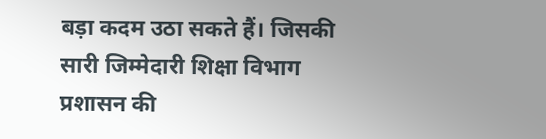बड़ा कदम उठा सकते हैं। जिसकी सारी जिम्मेदारी शिक्षा विभाग प्रशासन की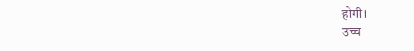होगी।
उच्च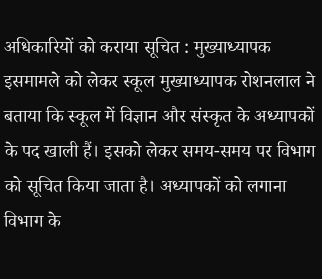अधिकारियों को कराया सूचित : मुख्याध्यापक
इसमामले को लेकर स्कूल मुख्याध्यापक रोशनलाल ने बताया कि स्कूल में विज्ञान और संस्कृत के अध्यापकों के पद खाली हैं। इसको लेकर समय-समय पर विभाग को सूचित किया जाता है। अध्यापकों को लगाना विभाग के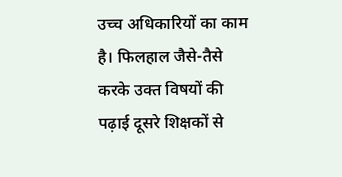उच्च अधिकारियों का काम है। फिलहाल जैसे-तैसे करके उक्त विषयों की पढ़ाई दूसरे शिक्षकों से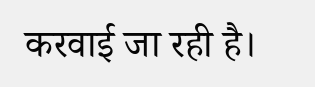करवाई जा रही है।